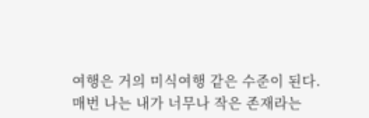여행은 거의 미식여행 같은 수준이 된다.
매번 나는 내가 너무나 작은 존재라는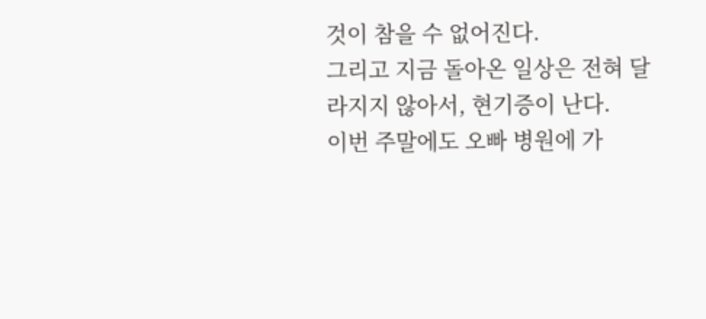것이 참을 수 없어진다.
그리고 지금 돌아온 일상은 전혀 달라지지 않아서, 현기증이 난다.
이번 주말에도 오빠 병원에 가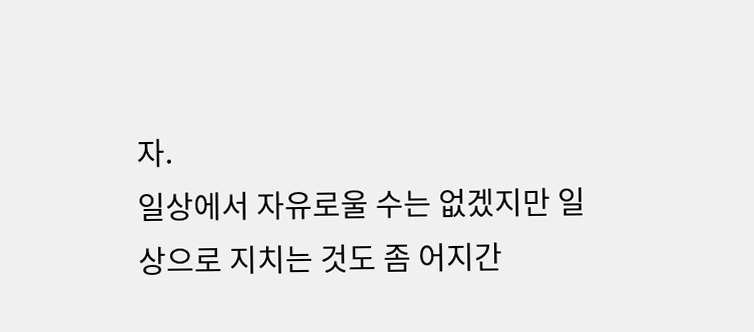자.
일상에서 자유로울 수는 없겠지만 일상으로 지치는 것도 좀 어지간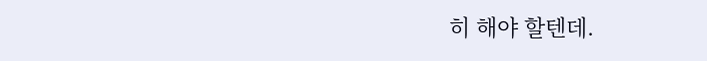히 해야 할텐데.